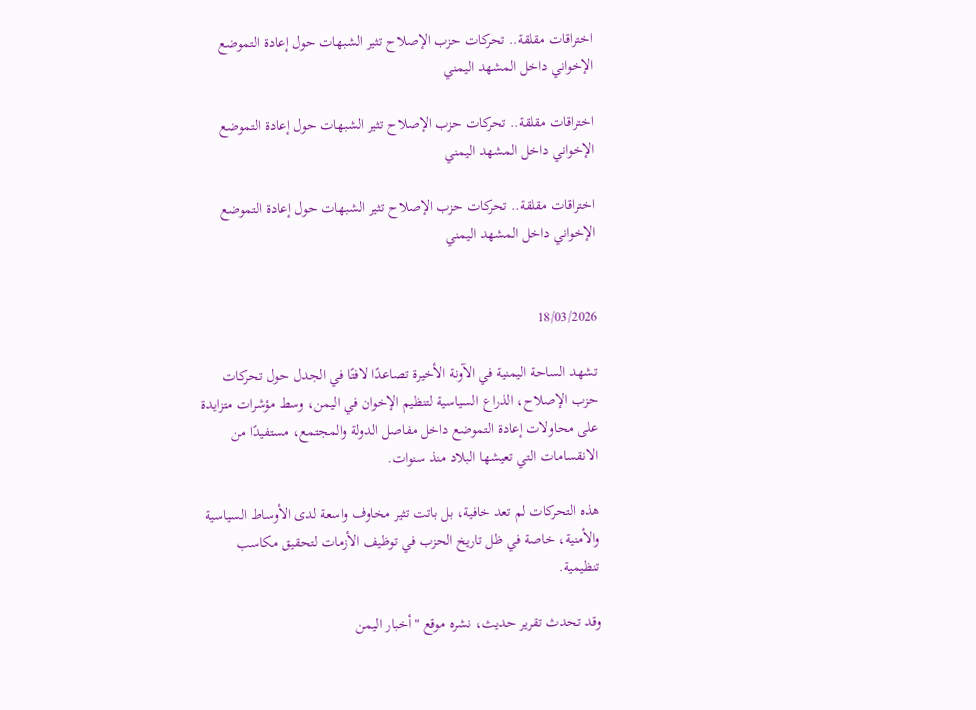اختراقات مقلقة.. تحركات حزب الإصلاح تثير الشبهات حول إعادة التموضع الإخواني داخل المشهد اليمني

اختراقات مقلقة.. تحركات حزب الإصلاح تثير الشبهات حول إعادة التموضع الإخواني داخل المشهد اليمني

اختراقات مقلقة.. تحركات حزب الإصلاح تثير الشبهات حول إعادة التموضع الإخواني داخل المشهد اليمني


18/03/2026

تشهد الساحة اليمنية في الآونة الأخيرة تصاعدًا لافتًا في الجدل حول تحركات حزب الإصلاح، الذراع السياسية لتنظيم الإخوان في اليمن، وسط مؤشرات متزايدة على محاولات إعادة التموضع داخل مفاصل الدولة والمجتمع، مستفيدًا من الانقسامات التي تعيشها البلاد منذ سنوات.

هذه التحركات لم تعد خافية، بل باتت تثير مخاوف واسعة لدى الأوساط السياسية والأمنية، خاصة في ظل تاريخ الحزب في توظيف الأزمات لتحقيق مكاسب تنظيمية.

وقد تحدث تقرير حديث، نشره موقع "أخبار اليمن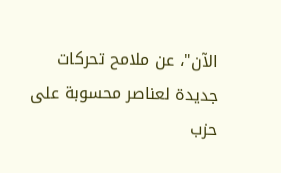الآن"، عن ملامح تحركات جديدة لعناصر محسوبة على حزب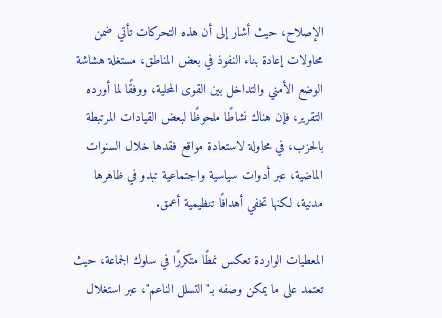الإصلاح، حيث أشار إلى أن هذه التحركات تأتي ضمن محاولات إعادة بناء النفوذ في بعض المناطق، مستغلة هشاشة الوضع الأمني والتداخل بين القوى المحلية، ووفقًا لما أورده التقرير، فإن هناك نشاطًا ملحوظًا لبعض القيادات المرتبطة بالحزب، في محاولة لاستعادة مواقع فقدها خلال السنوات الماضية، عبر أدوات سياسية واجتماعية تبدو في ظاهرها مدنية، لكنها تخفي أهدافًا تنظيمية أعمق.

المعطيات الواردة تعكس نمطًا متكررًا في سلوك الجماعة، حيث تعتمد على ما يمكن وصفه بـ"التسلل الناعم"، عبر استغلال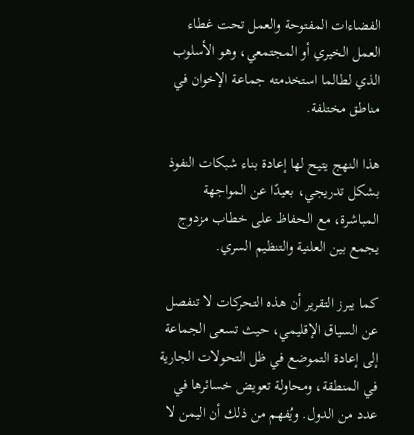الفضاءات المفتوحة والعمل تحت غطاء العمل الخيري أو المجتمعي، وهو الأسلوب الذي لطالما استخدمته جماعة الإخوان في مناطق مختلفة.

هذا النهج يتيح لها إعادة بناء شبكات النفوذ بشكل تدريجي، بعيدًا عن المواجهة المباشرة، مع الحفاظ على خطاب مزدوج يجمع بين العلنية والتنظيم السري.

كما يبرز التقرير أن هذه التحركات لا تنفصل عن السياق الإقليمي، حيث تسعى الجماعة إلى إعادة التموضع في ظل التحولات الجارية في المنطقة، ومحاولة تعويض خسائرها في عدد من الدول. ويُفهم من ذلك أن اليمن لا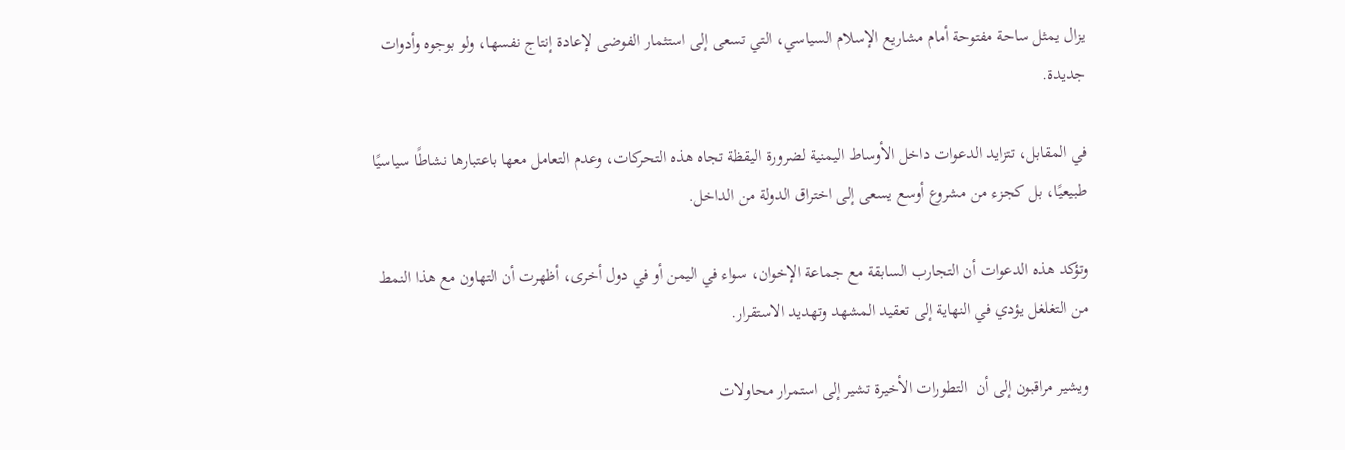يزال يمثل ساحة مفتوحة أمام مشاريع الإسلام السياسي، التي تسعى إلى استثمار الفوضى لإعادة إنتاج نفسها، ولو بوجوه وأدوات جديدة.

في المقابل، تتزايد الدعوات داخل الأوساط اليمنية لضرورة اليقظة تجاه هذه التحركات، وعدم التعامل معها باعتبارها نشاطًا سياسيًا طبيعيًا، بل كجزء من مشروع أوسع يسعى إلى اختراق الدولة من الداخل.

وتؤكد هذه الدعوات أن التجارب السابقة مع جماعة الإخوان، سواء في اليمن أو في دول أخرى، أظهرت أن التهاون مع هذا النمط من التغلغل يؤدي في النهاية إلى تعقيد المشهد وتهديد الاستقرار.

ويشير مراقبون إلى أن  التطورات الأخيرة تشير إلى استمرار محاولات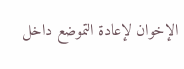الإخوان لإعادة التموضع داخل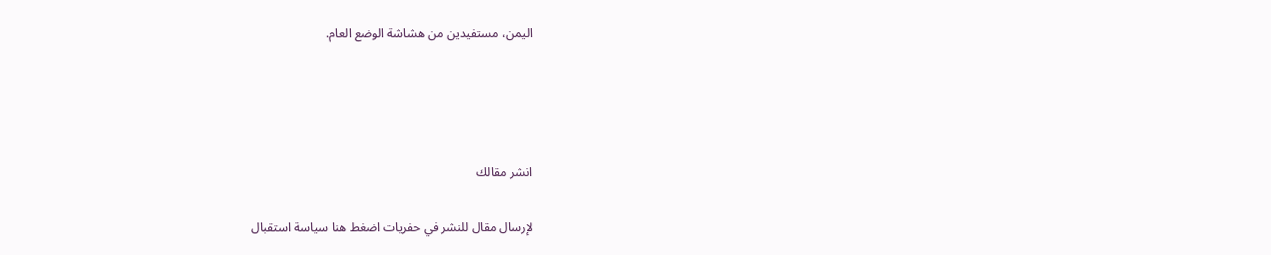اليمن، مستفيدين من هشاشة الوضع العام.




انشر مقالك

لإرسال مقال للنشر في حفريات اضغط هنا سياسة استقبال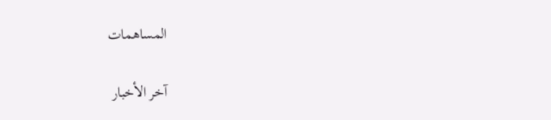المساهمات

آخر الأخبار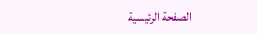الصفحة الرئيسية